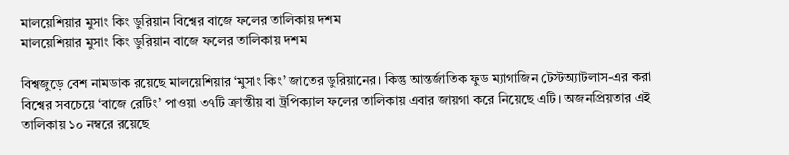মালয়েশিয়ার মুসাং কিং ডুরিয়ান বিশ্বের বাজে ফলের তালিকায় দশম
মালয়েশিয়ার মুসাং কিং ডুরিয়ান বাজে ফলের তালিকায় দশম

বিশ্বজুড়ে বেশ নামডাক রয়েছে মালয়েশিয়ার ‘মুসাং কিং’ জাতের ডুরিয়ানের। কিন্তু আন্তর্জাতিক ফুড ম্যাগাজিন টেস্টঅ্যাটলাস-এর করা বিশ্বের সবচেয়ে ‘বাজে রেটিং’ পাওয়া ৩৭টি ক্রান্তীয় বা ট্রপিক্যাল ফলের তালিকায় এবার জায়গা করে নিয়েছে এটি। অজনপ্রিয়তার এই তালিকায় ১০ নম্বরে রয়েছে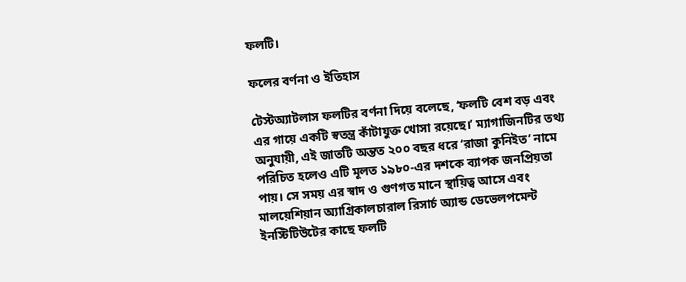ফলটি।

ফলের বর্ণনা ও ইতিহাস

টেস্টঅ্যাটলাস ফলটির বর্ণনা দিয়ে বলেছে, ‘ফলটি বেশ বড় এবং এর গায়ে একটি স্বতন্ত্র কাঁটাযুক্ত খোসা রয়েছে।’ ম্যাগাজিনটির তথ্য অনুযায়ী, এই জাতটি অন্তত ২০০ বছর ধরে ‘রাজা কুনিইত’ নামে পরিচিত হলেও এটি মূলত ১৯৮০-এর দশকে ব্যাপক জনপ্রিয়তা পায়। সে সময় এর স্বাদ ও গুণগত মানে স্থায়িত্ব আসে এবং মালয়েশিয়ান অ্যাগ্রিকালচারাল রিসার্চ অ্যান্ড ডেভেলপমেন্ট ইনস্টিটিউটের কাছে ফলটি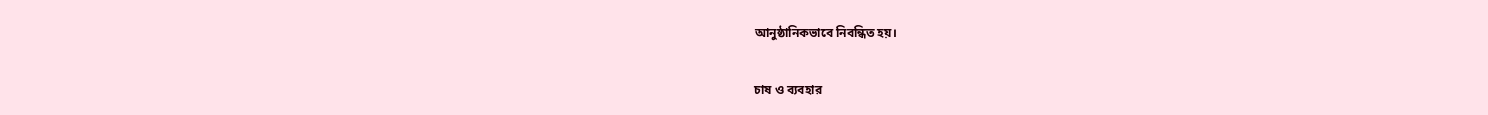আনুষ্ঠানিকভাবে নিবন্ধিত হয়।

চাষ ও ব্যবহার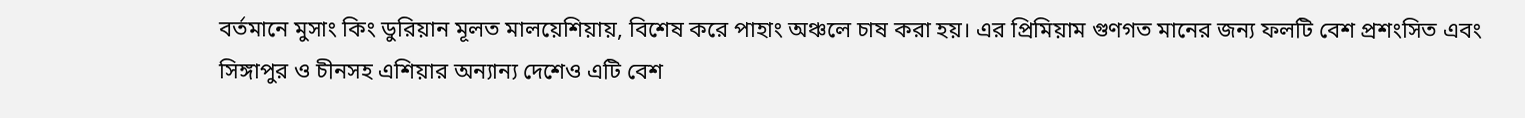বর্তমানে মুসাং কিং ডুরিয়ান মূলত মালয়েশিয়ায়, বিশেষ করে পাহাং অঞ্চলে চাষ করা হয়। এর প্রিমিয়াম গুণগত মানের জন্য ফলটি বেশ প্রশংসিত এবং সিঙ্গাপুর ও চীনসহ এশিয়ার অন্যান্য দেশেও এটি বেশ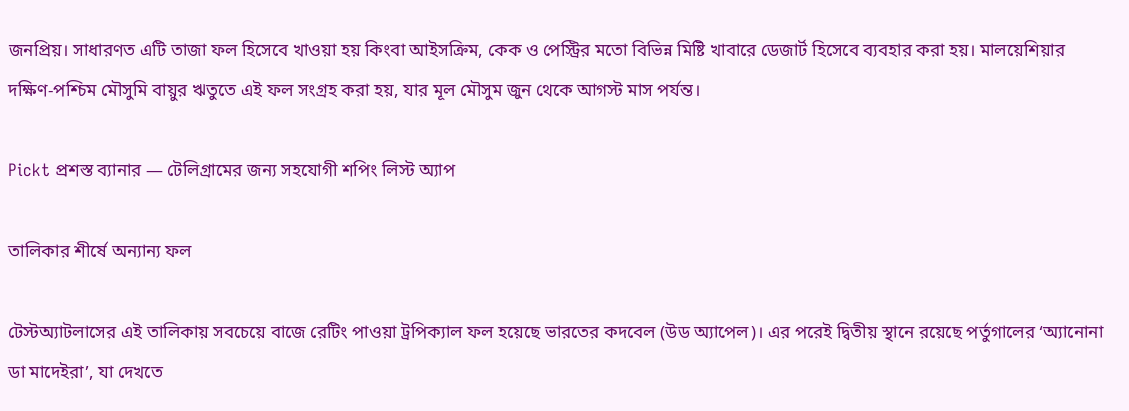জনপ্রিয়। সাধারণত এটি তাজা ফল হিসেবে খাওয়া হয় কিংবা আইসক্রিম, কেক ও পেস্ট্রির মতো বিভিন্ন মিষ্টি খাবারে ডেজার্ট হিসেবে ব্যবহার করা হয়। মালয়েশিয়ার দক্ষিণ-পশ্চিম মৌসুমি বায়ুর ঋতুতে এই ফল সংগ্রহ করা হয়, যার মূল মৌসুম জুন থেকে আগস্ট মাস পর্যন্ত।

Pickt প্রশস্ত ব্যানার — টেলিগ্রামের জন্য সহযোগী শপিং লিস্ট অ্যাপ

তালিকার শীর্ষে অন্যান্য ফল

টেস্টঅ্যাটলাসের এই তালিকায় সবচেয়ে বাজে রেটিং পাওয়া ট্রপিক্যাল ফল হয়েছে ভারতের কদবেল (উড অ্যাপেল)। এর পরেই দ্বিতীয় স্থানে রয়েছে পর্তুগালের ‘অ্যানোনা ডা মাদেইরা’, যা দেখতে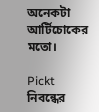অনেকটা আর্টিচোকের মতো।

Pickt নিবন্ধের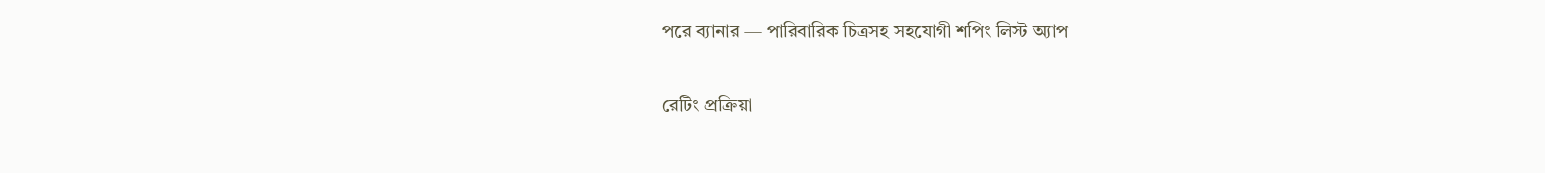পরে ব্যানার — পারিবারিক চিত্রসহ সহযোগী শপিং লিস্ট অ্যাপ

রেটিং প্রক্রিয়া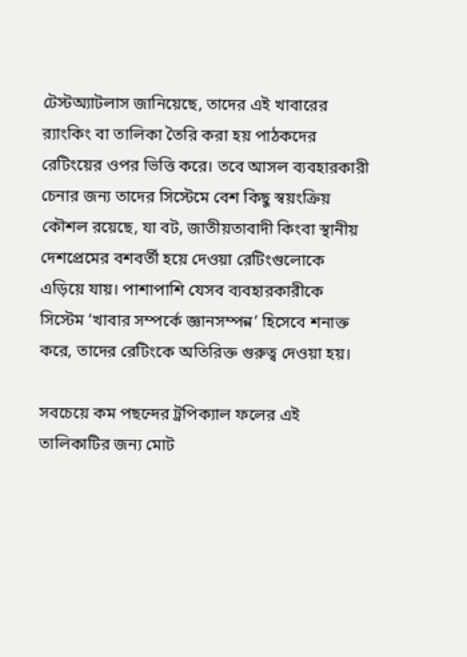টেস্টঅ্যাটলাস জানিয়েছে, তাদের এই খাবারের র‍্যাংকিং বা তালিকা তৈরি করা হয় পাঠকদের রেটিংয়ের ওপর ভিত্তি করে। তবে আসল ব্যবহারকারী চেনার জন্য তাদের সিস্টেমে বেশ কিছু স্বয়ংক্রিয় কৌশল রয়েছে, যা বট, জাতীয়তাবাদী কিংবা স্থানীয় দেশপ্রেমের বশবর্তী হয়ে দেওয়া রেটিংগুলোকে এড়িয়ে যায়। পাশাপাশি যেসব ব্যবহারকারীকে সিস্টেম ‘খাবার সম্পর্কে জ্ঞানসম্পন্ন’ হিসেবে শনাক্ত করে, তাদের রেটিংকে অতিরিক্ত গুরুত্ব দেওয়া হয়।

সবচেয়ে কম পছন্দের ট্রপিক্যাল ফলের এই তালিকাটির জন্য মোট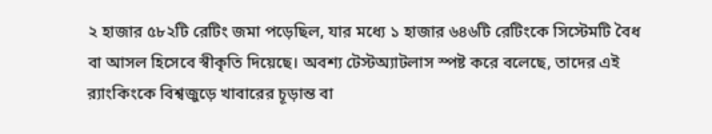২ হাজার ৫৮২টি রেটিং জমা পড়েছিল, যার মধ্যে ১ হাজার ৬৪৬টি রেটিংকে সিস্টেমটি বৈধ বা আসল হিসেবে স্বীকৃতি দিয়েছে। অবশ্য টেস্টঅ্যাটলাস স্পষ্ট করে বলেছে, তাদের এই র‍্যাংকিংকে বিশ্বজুড়ে খাবারের চূড়ান্ত বা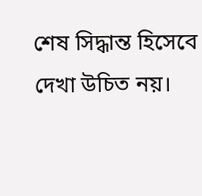শেষ সিদ্ধান্ত হিসেবে দেখা উচিত নয়।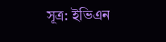সূত্র: ইভিএন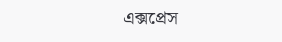এক্সপ্রেস